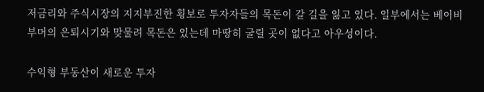저금리와 주식시장의 지지부진한 횡보로 투자자들의 목돈이 갈 길을 잃고 있다. 일부에서는 베이비부머의 은퇴시기와 맞물려 목돈은 있는데 마땅히 굴릴 곳이 없다고 아우성이다.

수익형 부동산이 새로운 투자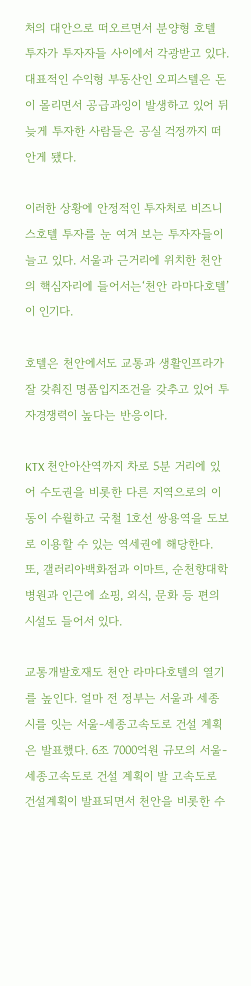처의 대안으로 떠오르면서 분양형 호텔 투자가 투자자들 사이에서 각광받고 있다. 대표적인 수익형 부동산인 오피스텔은 돈이 몰리면서 공급과잉이 발생하고 있어 뒤늦게 투자한 사람들은 공실 걱정까지 떠안게 됐다.

이러한 상황에 안정적인 투자처로 비즈니스호텔 투자를 눈 여겨 보는 투자자들이 늘고 있다. 서울과 근거리에 위치한 천안의 핵심자리에 들어서는‘천안 라마다호텔’이 인기다.

호텔은 천안에서도 교통과 생활인프라가 잘 갖춰진 명품입지조건을 갖추고 있어 투자경쟁력이 높다는 반응이다.

KTX 천안아산역까지 차로 5분 거리에 있어 수도권을 비롯한 다른 지역으로의 이동이 수월하고 국철 1호선 쌍용역을 도보로 이용할 수 있는 역세권에 해당한다. 또, 갤러리아백화점과 이마트, 순천향대학병원과 인근에 쇼핑, 외식, 문화 등 편의시설도 들어서 있다.

교통개발호재도 천안 라마다호텔의 열기를 높인다. 얼마 전 정부는 서울과 세종시를 잇는 서울-세종고속도로 건설 계획은 발표했다. 6조 7000억원 규모의 서울-세종고속도로 건설 계획이 발 고속도로 건설계획이 발표되면서 천안을 비롯한 수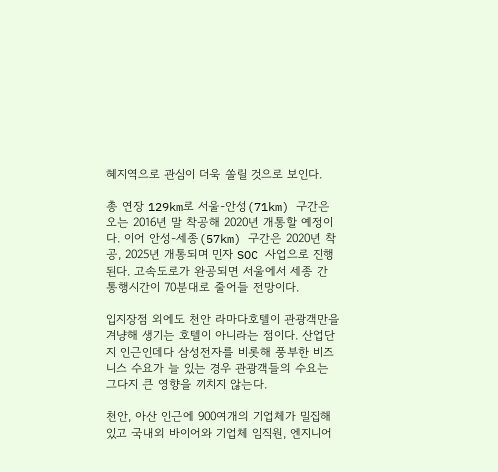혜지역으로 관심이 더욱 쏠릴 것으로 보인다.

총 연장 129km로 서울-안성(71km) 구간은 오는 2016년 말 착공해 2020년 개통할 예정이다. 이어 안성-세종(57km) 구간은 2020년 착공, 2025년 개통되며 민자 SOC 사업으로 진행된다. 고속도로가 완공되면 서울에서 세종 간 통행시간이 70분대로 줄어들 전망이다.

입지장점 외에도 천안 라마다호텔이 관광객만을 겨냥해 생기는 호텔이 아니라는 점이다. 산업단지 인근인데다 삼성전자를 비롯해 풍부한 비즈니스 수요가 늘 있는 경우 관광객들의 수요는 그다지 큰 영향을 끼치지 않는다.

천안, 아산 인근에 900여개의 기업체가 밀집해 있고 국내외 바이어와 기업체 임직원, 엔지니어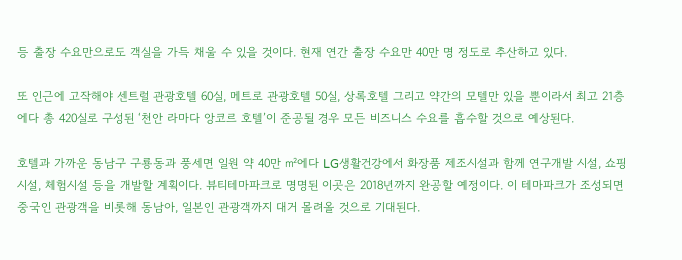등 출장 수요만으로도 객실을 가득 채울 수 있을 것이다. 현재 연간 출장 수요만 40만 명 정도로 추산하고 있다.

또 인근에 고작해야 센트럴 관광호텔 60실, 메트로 관광호텔 50실, 상록호텔 그리고 약간의 모텔만 있을 뿐이라서 최고 21층에다 총 420실로 구성된 ‘천안 라마다 앙코르 호텔’이 준공될 경우 모든 비즈니스 수요를 흡수할 것으로 예상된다.

호텔과 가까운 동남구 구룡동과 풍세면 일원 약 40만 ㎡에다 LG생활건강에서 화장품 제조시설과 함께 연구개발 시설, 쇼핑시설, 체험시설 등을 개발할 계획이다. 뷰티테마파크로 명명된 이곳은 2018년까지 완공할 예정이다. 이 테마파크가 조성되면 중국인 관광객을 비롯해 동남아, 일본인 관광객까지 대거 몰려올 것으로 기대된다.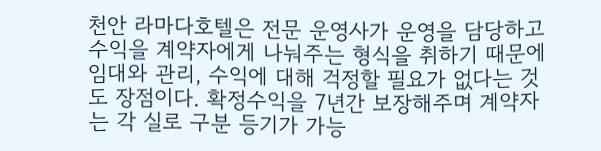천안 라마다호텔은 전문 운영사가 운영을 담당하고 수익을 계약자에게 나눠주는 형식을 취하기 때문에 임대와 관리, 수익에 대해 걱정할 필요가 없다는 것도 장점이다. 확정수익을 7년간 보장해주며 계약자는 각 실로 구분 등기가 가능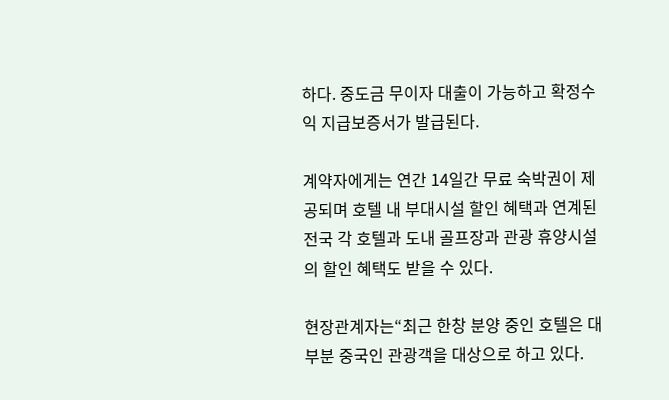하다. 중도금 무이자 대출이 가능하고 확정수익 지급보증서가 발급된다.

계약자에게는 연간 14일간 무료 숙박권이 제공되며 호텔 내 부대시설 할인 혜택과 연계된 전국 각 호텔과 도내 골프장과 관광 휴양시설의 할인 혜택도 받을 수 있다.

현장관계자는“최근 한창 분양 중인 호텔은 대부분 중국인 관광객을 대상으로 하고 있다.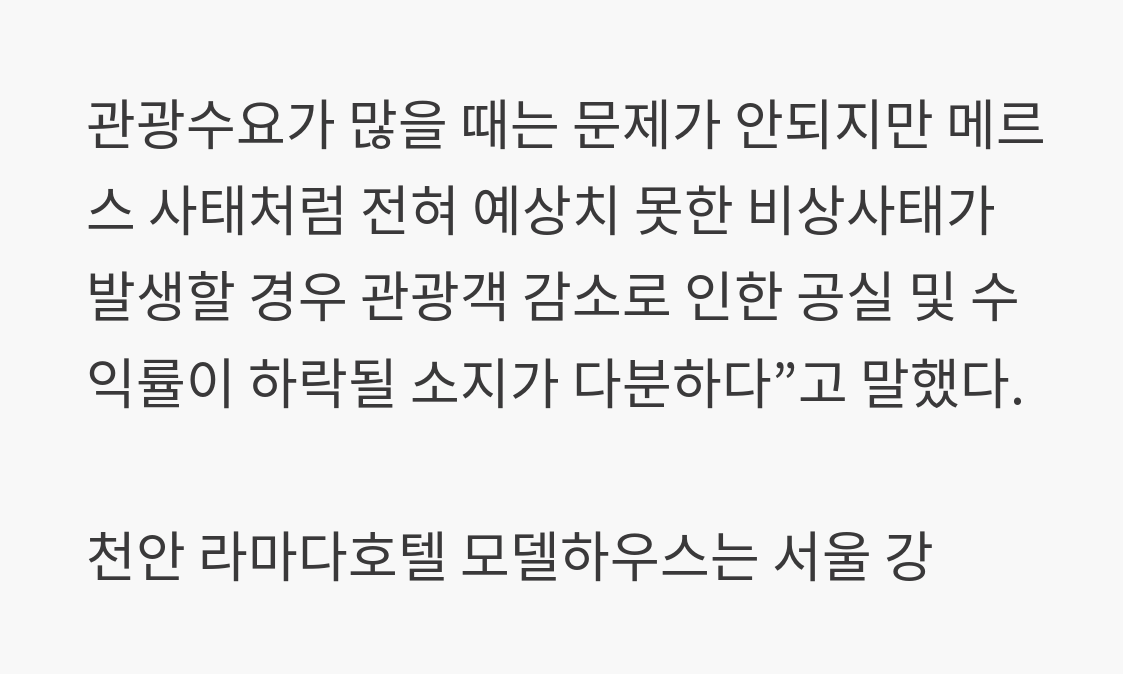관광수요가 많을 때는 문제가 안되지만 메르스 사태처럼 전혀 예상치 못한 비상사태가 발생할 경우 관광객 감소로 인한 공실 및 수익률이 하락될 소지가 다분하다”고 말했다.

천안 라마다호텔 모델하우스는 서울 강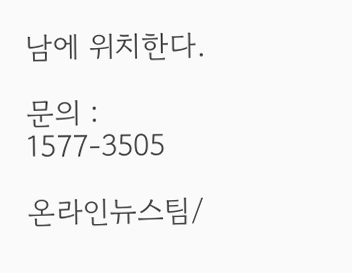남에 위치한다.

문의 : 1577-3505

온라인뉴스팀/